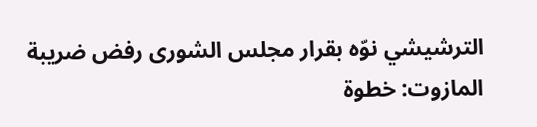الترشيشي نوّه بقرار مجلس الشورى رفض ضريبة المازوت: خطوة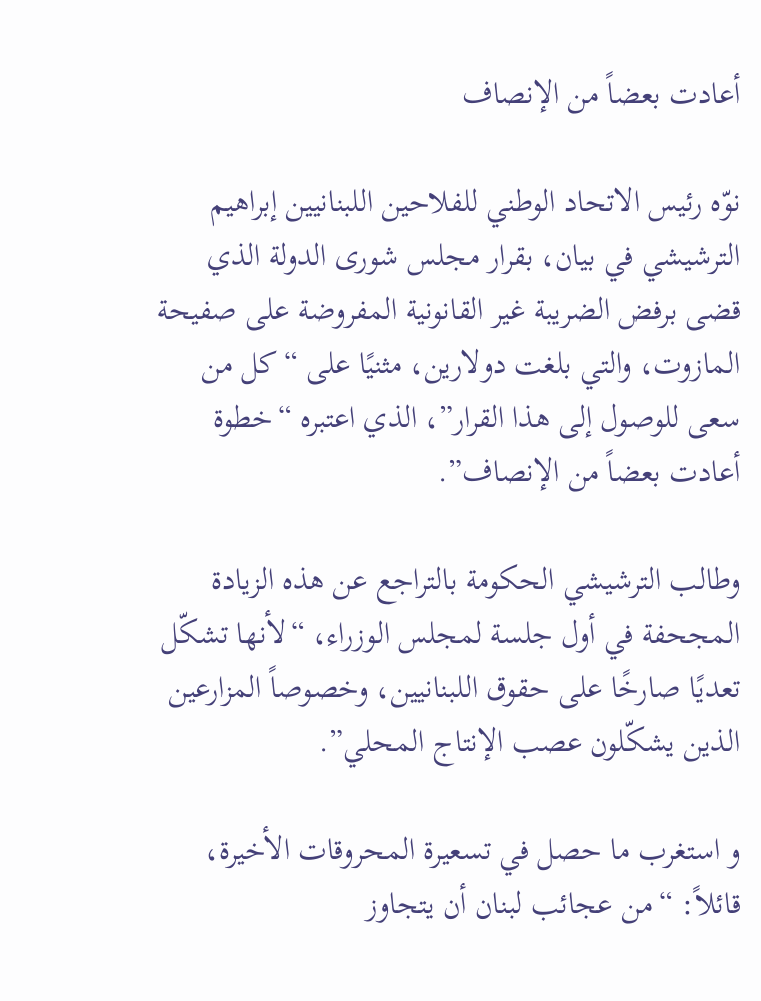أعادت بعضاً من الإنصاف

نوّه رئيس الاتحاد الوطني للفلاحين اللبنانيين إبراهيم الترشيشي في بيان، بقرار مجلس شورى الدولة الذي قضى برفض الضريبة غير القانونية المفروضة على صفيحة المازوت، والتي بلغت دولارين، مثنيًا على “كل من سعى للوصول إلى هذا القرار”، الذي اعتبره “خطوة أعادت بعضاً من الإنصاف”.

وطالب الترشيشي الحكومة بالتراجع عن هذه الزيادة المجحفة في أول جلسة لمجلس الوزراء، “لأنها تشكّل تعديًا صارخًا على حقوق اللبنانيين، وخصوصاً المزارعين الذين يشكّلون عصب الإنتاج المحلي”.

و استغرب ما حصل في تسعيرة المحروقات الأخيرة، قائلاً: “من عجائب لبنان أن يتجاوز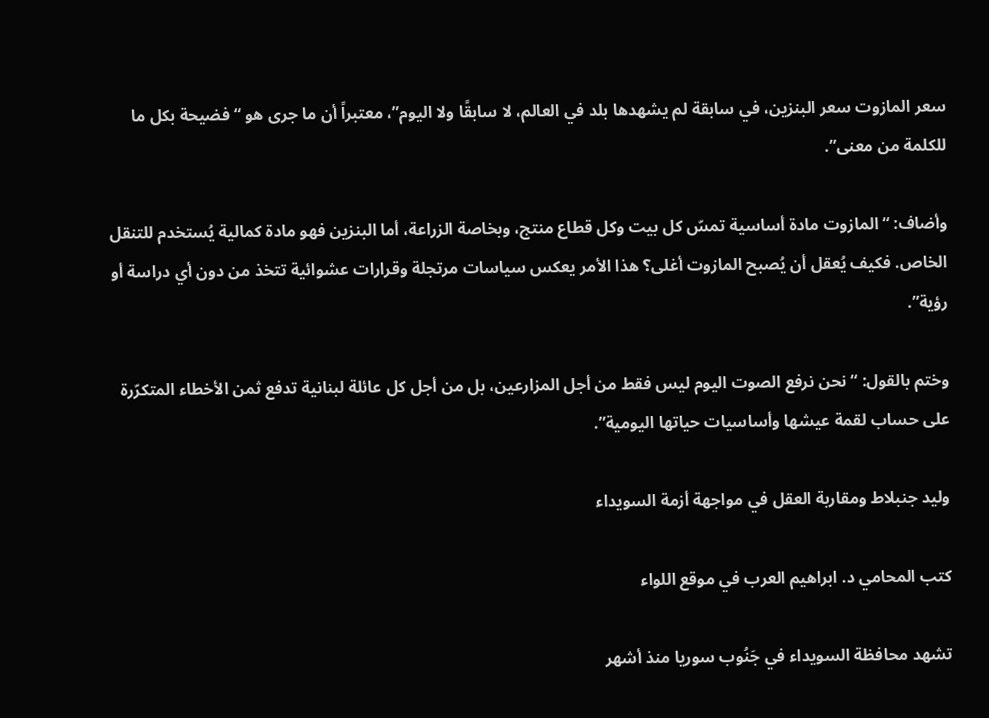سعر المازوت سعر البنزين، في سابقة لم يشهدها بلد في العالم، لا سابقًا ولا اليوم”، معتبراً أن ما جرى هو “فضيحة بكل ما للكلمة من معنى”.

وأضاف: “المازوت مادة أساسية تمسّ كل بيت وكل قطاع منتج، وبخاصة الزراعة، أما البنزين فهو مادة كمالية يُستخدم للتنقل الخاص. فكيف يُعقل أن يُصبح المازوت أغلى؟ هذا الأمر يعكس سياسات مرتجلة وقرارات عشوائية تتخذ من دون أي دراسة أو رؤية”.

وختم بالقول: “نحن نرفع الصوت اليوم ليس فقط من أجل المزارعين، بل من أجل كل عائلة لبنانية تدفع ثمن الأخطاء المتكرّرة على حساب لقمة عيشها وأساسيات حياتها اليومية”.

وليد جنبلاط ومقاربة العقل في مواجهة أزمة السويداء

كتب المحامي د. ابراهيم العرب في موقع اللواء

تشهد محافظة السويداء في جَنُوب سوريا منذ أشهر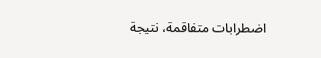اضطرابات متفاقمة، نتيجة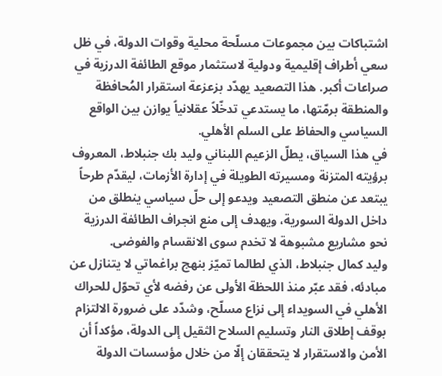اشتباكات بين مجموعات مسلّحة محلية وقوات الدولة، في ظل سعي أطراف إقليمية ودولية لاستثمار موقع الطائفة الدرزية في صراعات أكبر. هذا التصعيد يهدّد بزعزعة استقرار المُحافظة والمنطقة برمّتها، ما يستدعي تدخّلاً عقلانياً يوازن بين الواقع السياسي والحفاظ على السلم الأهلي.
في هذا السياق، يطلّ الزعيم اللبناني وليد بك جنبلاط، المعروف برؤيته المتزنة ومسيرته الطويلة في إدارة الأزمات، ليقدّم طرحاً يبتعد عن منطق التصعيد ويدعو إلى حلّ سياسي ينطلق من داخل الدولة السورية، ويهدف إلى منع انجراف الطائفة الدرزية نحو مشاريع مشبوهة لا تخدم سوى الانقسام والفوضى.
وليد كمال جنبلاط، الذي لطالما تميّز بنهج براغماتي لا يتنازل عن مبادئه، فقد عبّر منذ اللحظة الأولى عن رفضه لأي تحوّل للحراك الأهلي في السويداء إلى نزاع مسلّح، وشدّد على ضرورة الالتزام بوقف إطلاق النار وتسليم السلاح الثقيل إلى الدولة، مؤكداً أن الأمن والاستقرار لا يتحققان إلّا من خلال مؤسسات الدولة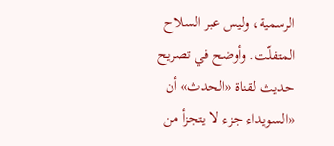الرسمية، وليس عبر السلاح المتفلّت. وأوضح في تصريح حديث لقناة «الحدث» أن «السويداء جزء لا يتجزأ من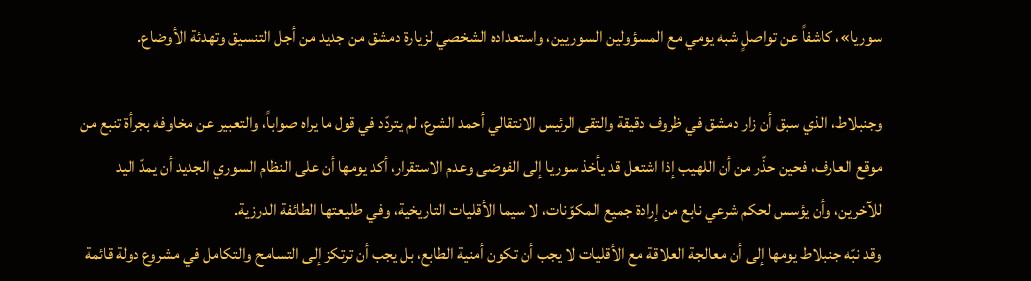سوريا»، كاشفاً عن تواصلٍ شبه يومي مع المسؤولين السوريين، واستعداده الشخصي لزيارة دمشق من جديد من أجل التنسيق وتهدئة الأوضاع.

وجنبلاط، الذي سبق أن زار دمشق في ظروف دقيقة والتقى الرئيس الانتقالي أحمد الشرع، لم يتردّد في قول ما يراه صواباً، والتعبير عن مخاوفه بجرأة تنبع من موقع العارف، فحين حذّر من أن اللهيب إذا اشتعل قد يأخذ سوريا إلى الفوضى وعدم الاستقرار، أكد يومها أن على النظام السوري الجديد أن يمدّ اليد للآخرين، وأن يؤسس لحكم شرعي نابع من إرادة جميع المكوّنات، لا سيما الأقليات التاريخية، وفي طليعتها الطائفة الدرزية.
وقد نبّه جنبلاط يومها إلى أن معالجة العلاقة مع الأقليات لا يجب أن تكون أمنية الطابع، بل يجب أن ترتكز إلى التسامح والتكامل في مشروع دولة قائمة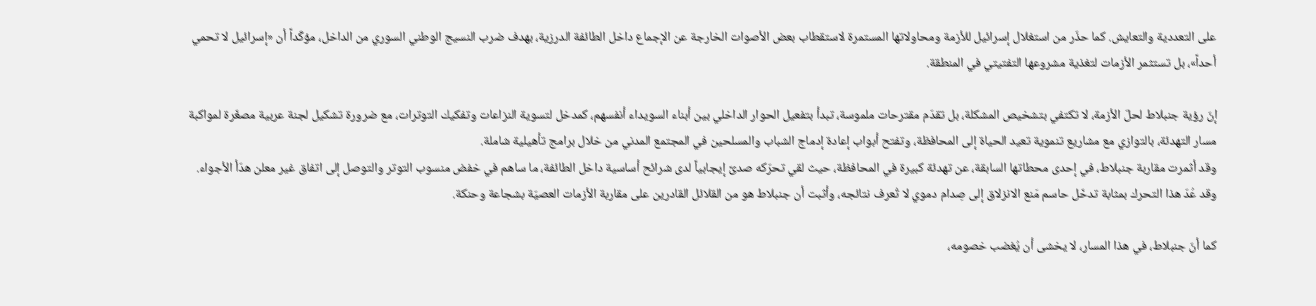على التعددية والتعايش. كما حذّر من استغلال إسرائيل للأزمة ومحاولاتها المستمرة لاستقطاب بعض الأصوات الخارجة عن الإجماع داخل الطائفة الدرزية، بهدف ضرب النسيج الوطني السوري من الداخل، مؤكّداً أن «إسرائيل لا تحمي أحداً»، بل تستثمر الأزمات لتغذية مشروعها التفتيتي في المنطقة.

إنّ رؤية جنبلاط لحلّ الأزمة، لا تكتفي بتشخيص المشكلة، بل تقدّم مقترحات ملموسة، تبدأ بتفعيل الحوار الداخلي بين أبناء السويداء أنفسهم، كمدخل لتسوية النزاعات وتفكيك التوترات، مع ضرورة تشكيل لجنة عربية مصغّرة لمواكبة مسار التهدئة، بالتوازي مع مشاريع تنموية تعيد الحياة إلى المحافظة، وتفتح أبواب إعادة إدماج الشباب والمسلحين في المجتمع المدني من خلال برامج تأهيلية شاملة.
وقد أثمرت مقاربة جنبلاط، في إحدى محطاتها السابقة، عن تهدئة كبيرة في المحافظة، حيث لقي تحرّكه صدىً إيجابياً لدى شرائح أساسية داخل الطائفة، ما ساهم في خفض منسوب التوتر والتوصل إلى اتفاق غير معلن هدّأ الأجواء. وقد عُدّ هذا التحرك بمثابة تدخّل حاسم مَنع الانزلاق إلى صِدام دموي لا تُعرف نتائجه، وأثبت أن جنبلاط هو من القلائل القادرين على مقاربة الأزمات العصيّة بشجاعة وحنكة.

كما أنّ جنبلاط، في هذا المسار، لا يخشى أن يُغضب خصومه،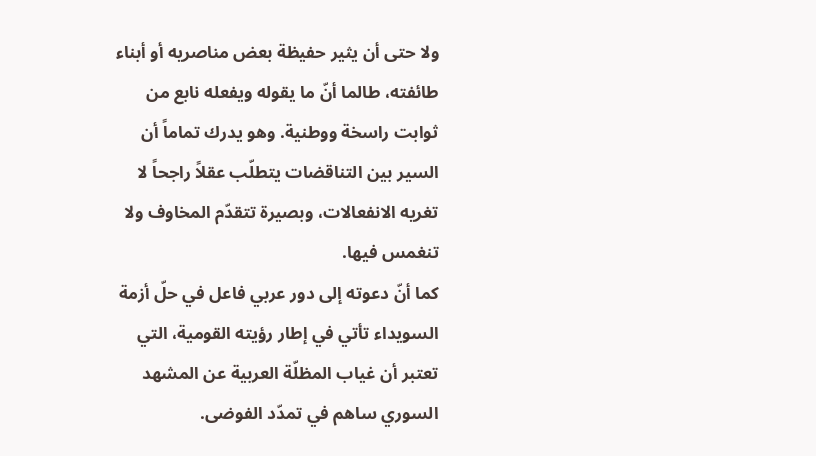ولا حتى أن يثير حفيظة بعض مناصريه أو أبناء طائفته، طالما أنّ ما يقوله ويفعله نابع من ثوابت راسخة ووطنية. وهو يدرك تماماً أن السير بين التناقضات يتطلّب عقلاً راجحاً لا تغريه الانفعالات، وبصيرة تتقدّم المخاوف ولا تنغمس فيها.
كما أنّ دعوته إلى دور عربي فاعل في حلّ أزمة السويداء تأتي في إطار رؤيته القومية، التي تعتبر أن غياب المظلّة العربية عن المشهد السوري ساهم في تمدّد الفوضى.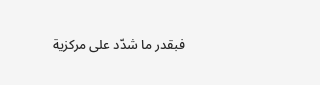فبقدر ما شدّد على مركزية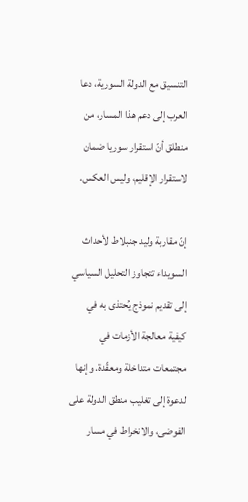التنسيق مع الدولة السورية، دعا العرب إلى دعم هذا المسار، من منطلق أنّ استقرار سوريا ضمان لاستقرار الإقليم، وليس العكس.

إنّ مقاربة وليد جنبلاط لأحداث السويداء تتجاوز التحليل السياسي إلى تقديم نموذج يُحتذى به في كيفية معالجة الأزمات في مجتمعات متداخلة ومعقّدة. وإنها لدعوة إلى تغليب منطق الدولة على الفوضى، والانخراط في مسار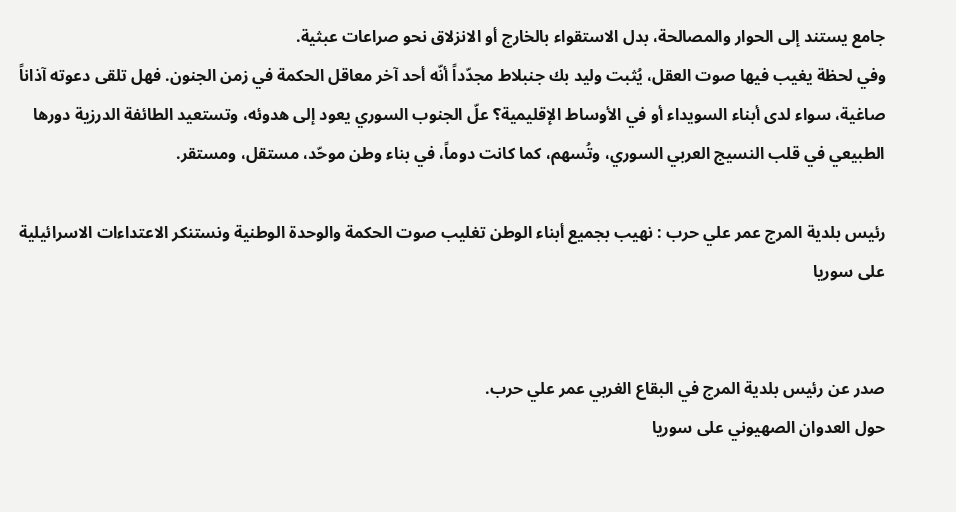جامع يستند إلى الحوار والمصالحة، بدل الاستقواء بالخارج أو الانزلاق نحو صراعات عبثية.
وفي لحظة يغيب فيها صوت العقل، يُثبت وليد بك جنبلاط مجدّداً أنّه أحد آخر معاقل الحكمة في زمن الجنون. فهل تلقى دعوته آذاناً صاغية، سواء لدى أبناء السويداء أو في الأوساط الإقليمية؟ علّ الجنوب السوري يعود إلى هدوئه، وتستعيد الطائفة الدرزية دورها الطبيعي في قلب النسيج العربي السوري، وتُسهم، كما كانت دوماً، في بناء وطن موحّد، مستقل، ومستقر.

رئيس بلدية المرج عمر علي حرب : نهيب بجميع أبناء الوطن تغليب صوت الحكمة والوحدة الوطنية ونستنكر الاعتداءات الاسرائيلية على سوريا


صدر عن رئيس بلدية المرج في البقاع الغربي عمر علي حرب.
حول العدوان الصهيوني على سوريا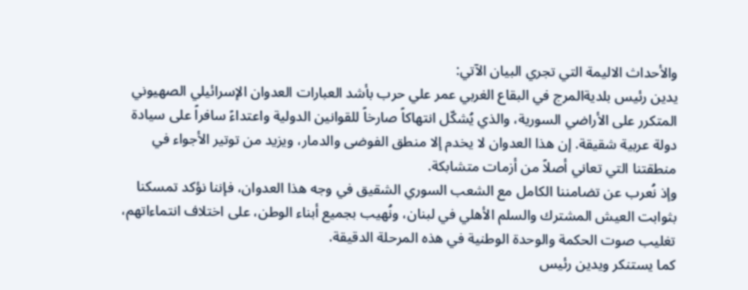والأحداث الاليمة التي تجري البيان الآتي:
يدين رئيس بلديةالمرج في البقاع الغربي عمر علي حرب بأشد العبارات العدوان الإسرائيلي الصهيوني المتكرر على الأراضي السورية، والذي يُشكّل انتهاكاً صارخاً للقوانين الدولية واعتداءً سافراً على سيادة دولة عربية شقيقة. إن هذا العدوان لا يخدم إلا منطق الفوضى والدمار، ويزيد من توتير الأجواء في منطقتنا التي تعاني أصلاً من أزمات متشابكة.
وإذ نُعرب عن تضامننا الكامل مع الشعب السوري الشقيق في وجه هذا العدوان، فإننا نؤكد تمسكنا بثوابت العيش المشترك والسلم الأهلي في لبنان، ونُهيب بجميع أبناء الوطن، على اختلاف انتماءاتهم، تغليب صوت الحكمة والوحدة الوطنية في هذه المرحلة الدقيقة.
كما يستنكر ويدين رئيس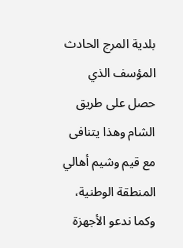بلدية المرج الحادث المؤسف الذي حصل على طريق الشام وهذا يتنافى مع قيم وشيم أهالي المنطقة الوطنية، وكما ندعو الأجهزة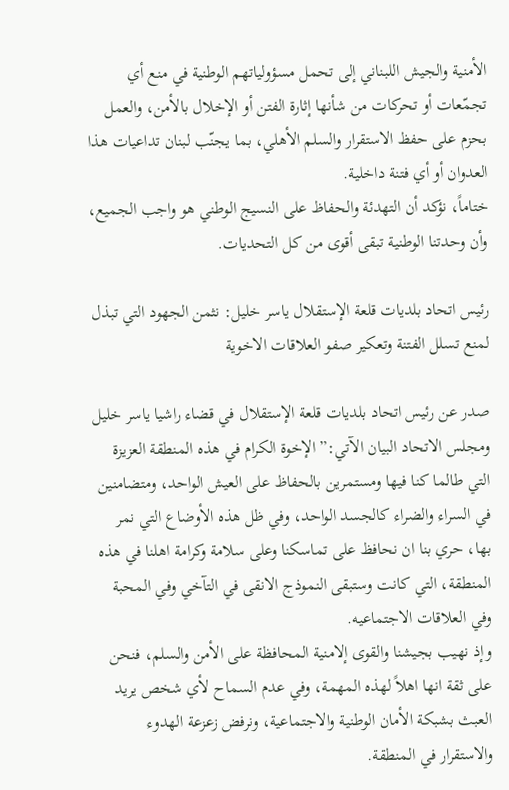الأمنية والجيش اللبناني إلى تحمل مسؤولياتهم الوطنية في منع أي تجمّعات أو تحركات من شأنها إثارة الفتن أو الإخلال بالأمن، والعمل بحزم على حفظ الاستقرار والسلم الأهلي، بما يجنّب لبنان تداعيات هذا العدوان أو أي فتنة داخلية.
ختاماً، نؤكد أن التهدئة والحفاظ على النسيج الوطني هو واجب الجميع، وأن وحدتنا الوطنية تبقى أقوى من كل التحديات.

رئيس اتحاد بلديات قلعة الإستقلال ياسر خليل: نثمن الجهود التي تبذل لمنع تسلل الفتنة وتعكير صفو العلاقات الاخوية

صدر عن رئيس اتحاد بلديات قلعة الإستقلال في قضاء راشيا ياسر خليل ومجلس الاتحاد البيان الآتي:” الإخوة الكرام في هذه المنطقة العزيزة التي طالما كنا فيها ومستمرين بالحفاظ على العيش الواحد، ومتضامنين في السراء والضراء كالجسد الواحد، وفي ظل هذه الأوضاع التي نمر بها، حري بنا ان نحافظ على تماسكنا وعلى سلامة وكرامة اهلنا في هذه المنطقة، التي كانت وستبقى النموذج الانقى في التآخي وفي المحبة وفي العلاقات الاجتماعيه.
وإذ نهيب بجيشنا والقوى إلامنية المحافظة على الأمن والسلم، فنحن على ثقة انها اهلاً لهذه المهمة، وفي عدم السماح لأي شخص يريد العبث بشبكة الأمان الوطنية والاجتماعية، ونرفض زعزعة الهدوء والاستقرار في المنطقة.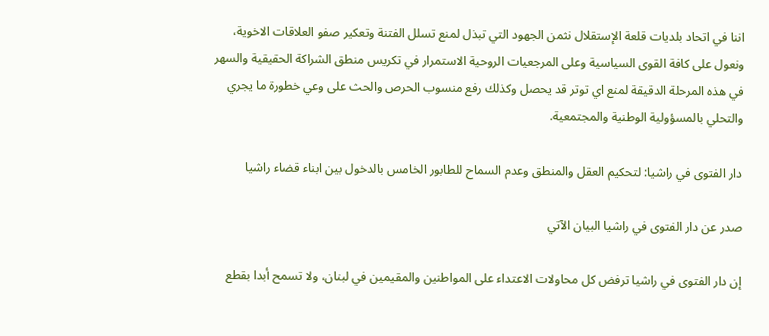اننا في اتحاد بلديات قلعة الإستقلال نثمن الجهود التي تبذل لمنع تسلل الفتنة وتعكير صفو العلاقات الاخوية، ونعول على كافة القوى السياسية وعلى المرجعيات الروحية الاستمرار في تكريس منطق الشراكة الحقيقية والسهر في هذه المرحلة الدقيقة لمنع اي توتر قد يحصل وكذلك رفع منسوب الحرص والحث على وعي خطورة ما يجري والتحلي بالمسؤولية الوطنية والمجتمعية.

دار الفتوى في راشيا: لتحكيم العقل والمنطق وعدم السماح للطابور الخامس بالدخول بين ابناء قضاء راشيا

صدر عن دار الفتوى في راشيا البيان الآتي

إن دار الفتوى في راشيا ترفض كل محاولات الاعتداء على المواطنين والمقيمين في لبنان، ولا تسمح أبدا بقطع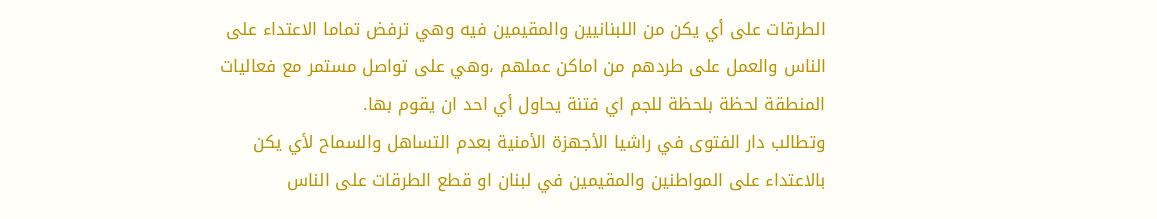الطرقات على أي يكن من اللبنانيين والمقيمين فيه وهي ترفض تماما الاعتداء على الناس والعمل على طردهم من اماكن عملهم ،وهي على تواصل مستمر مع فعاليات المنطقة لحظة بلحظة للجم اي فتنة يحاول أي احد ان يقوم بها.
وتطالب دار الفتوى في راشيا الأجهزة الأمنية بعدم التساهل والسماح لأي يكن بالاعتداء على المواطنين والمقيمين في لبنان او قطع الطرقات على الناس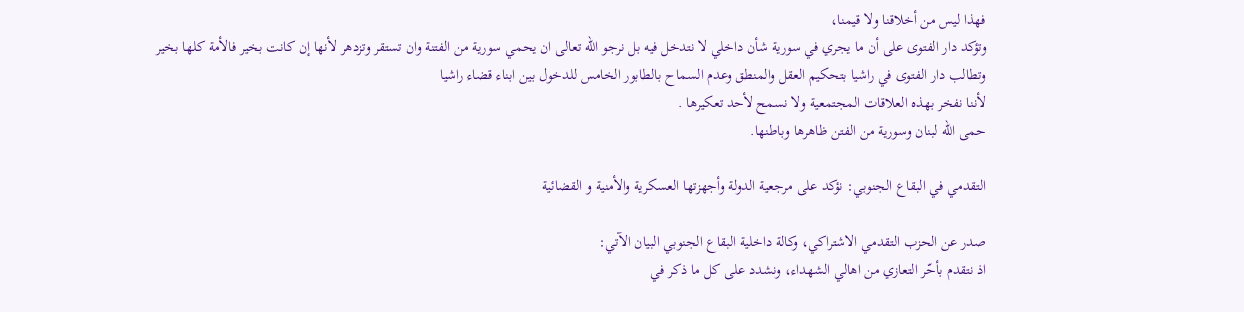فهذا ليس من أخلاقنا ولا قيمنا،
وتؤكد دار الفتوى على أن ما يجري في سورية شأن داخلي لا نتدخل فيه بل نرجو الله تعالى ان يحمي سورية من الفتنة وان تستقر وتزدهر لأنها إن كانت بخير فالأمة كلها بخير
وتطالب دار الفتوى في راشيا بتحكيم العقل والمنطق وعدم السماح بالطابور الخامس للدخول بين ابناء قضاء راشيا
لأننا نفخر بهذه العلاقات المجتمعية ولا نسمح لأحد تعكيرها .
حمى الله لبنان وسورية من الفتن ظاهرها وباطنها.

التقدمي في البقاع الجنوبي: نؤكد على مرجعية الدولة وأجهزتها العسكرية والأمنية و القضائية

صدر عن الحزب التقدمي الاشتراكي، وكالة داخلية البقاع الجنوبي البيان الآتي:
اذ نتقدم بأحّر التعازي من اهالي الشهداء، ونشدد على كل ما ذكر في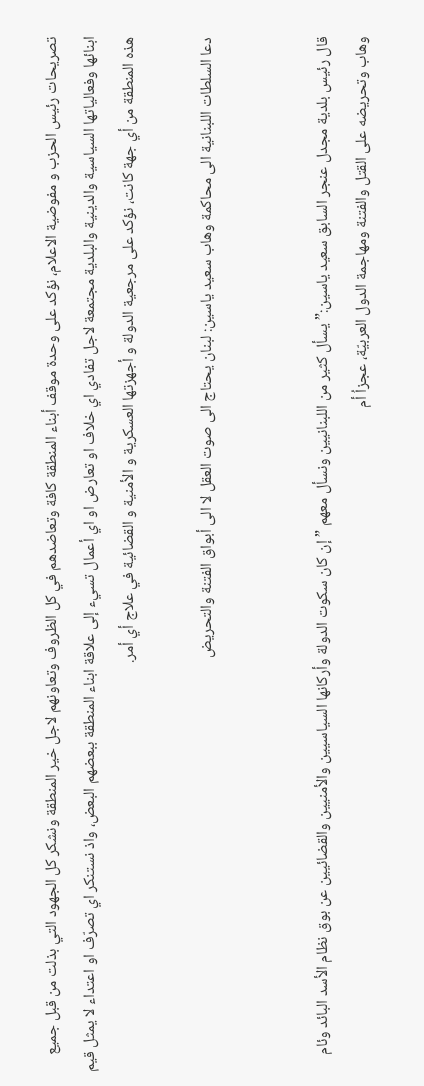تصريحات رئيس الحزب و مفوضية الاعلام، نؤكد على وحدة موقف أبناء المنطقة كافة وتعاضدهم في كل الظروف وتعاونهم لاجل خير المنطقة ونشكر كل الجهود التي بذلت من قبل جميع ابنائها وفعالياتها السياسية والدينية والبلدية مجتمعة لاجل تفادي اي خلاف او تعارض او اي أعمال تسيء إلى علاقة ابناء المنطقة ببعضهم البعض، واذ نستنكر اي تصرّف او اعتداء لا يمثل قيم هذه المنطقة من أي جهة كانت، نؤكد على مرجعية الدولة و أجهزتها العسكرية و الأمنية و القضائية في علاج أي أمر.

دعا السلطات اللبنانية الى محاكمة وهاب سعيد ياسين: لبنان يحتاج الى صوت العقل لا الى أبواق الفتنة والتحريض


قال رئيس بلدية مجدل عنجر السابق سعيد ياسين:” يسأل كثير من اللبنانيين ونسأل معهم ” إن كان سكوت الدولة وأركانها السياسيين والأمنيين والقضائيين عن بوق نظام الأسد البائد وئام وهاب وتحريضه على القتل والفتنة ومهاجمة الدول العربيّة، عجزاُ أم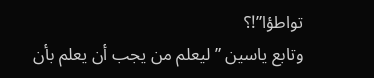تواطؤا”!؟
وتابع ياسين ” ليعلم من يجب أن يعلم بأن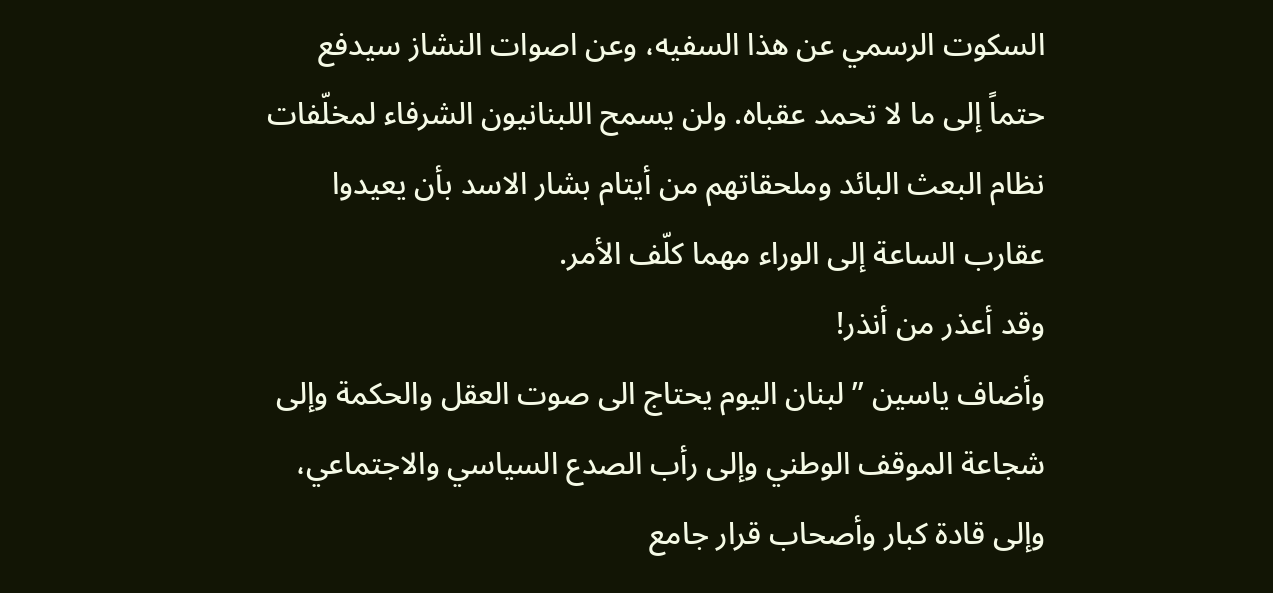السكوت الرسمي عن هذا السفيه، وعن اصوات النشاز سيدفع حتماً إلى ما لا تحمد عقباه. ولن يسمح اللبنانيون الشرفاء لمخلّفات نظام البعث البائد وملحقاتهم من أيتام بشار الاسد بأن يعيدوا عقارب الساعة إلى الوراء مهما كلّف الأمر.
وقد أعذر من أنذر!
وأضاف ياسين ” لبنان اليوم يحتاج الى صوت العقل والحكمة وإلى شجاعة الموقف الوطني وإلى رأب الصدع السياسي والاجتماعي، وإلى قادة كبار وأصحاب قرار جامع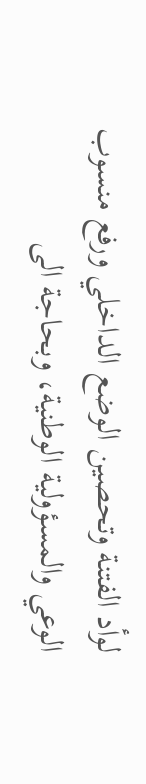لوأد الفتنة وتحصين الوضع الداخلي ورفع منسوب الوعي والمسؤولية الوطنية، وبحاجة الى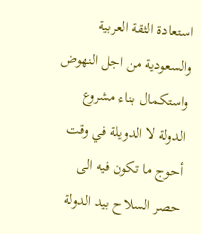استعادة الثقة العربية والسعودية من اجل النهوض واستكمال بناء مشروع الدولة لا الدويلة في وقت أحوج ما تكون فيه الى حصر السلاح بيد الدولة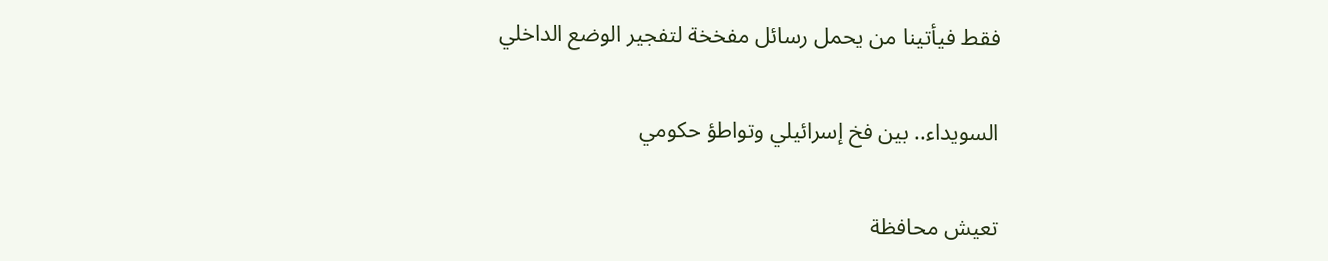فقط فيأتينا من يحمل رسائل مفخخة لتفجير الوضع الداخلي

السويداء.. بين فخ إسرائيلي وتواطؤ حكومي

تعيش محافظة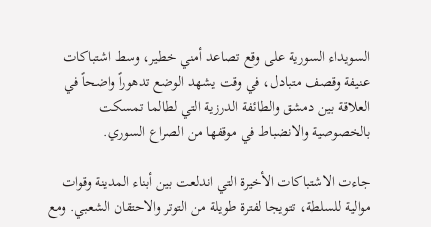السويداء السورية على وقع تصاعد أمني خطير، وسط اشتباكات عنيفة وقصف متبادل، في وقت يشهد الوضع تدهوراً واضحاً في العلاقة بين دمشق والطائفة الدرزية التي لطالما تمسكت بالخصوصية والانضباط في موقفها من الصراع السوري.

جاءت الاشتباكات الأخيرة التي اندلعت بين أبناء المدينة وقوات موالية للسلطة، تتويجا لفترة طويلة من التوتر والاحتقان الشعبي. ومع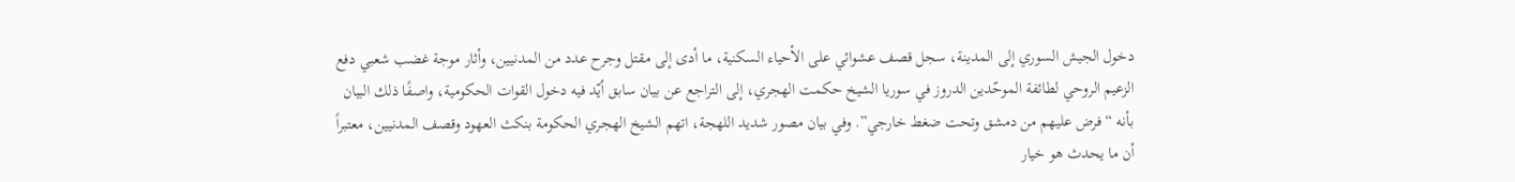دخول الجيش السوري إلى المدينة، سجل قصف عشوائي على الأحياء السكنية، ما أدى إلى مقتل وجرح عدد من المدنيين، وأثار موجة غضب شعبي دفع الزعيم الروحي لطائفة الموحّدين الدروز في سوريا الشيخ حكمت الهجري، إلى التراجع عن بيان سابق أيّد فيه دخول القوات الحكومية، واصفًا ذلك البيان بأنه “فرض عليهم من دمشق وتحت ضغط خارجي”. وفي بيان مصور شديد اللهجة، اتهم الشيخ الهجري الحكومة بنكث العهود وقصف المدنيين، معتبراً أن ما يحدث هو خيار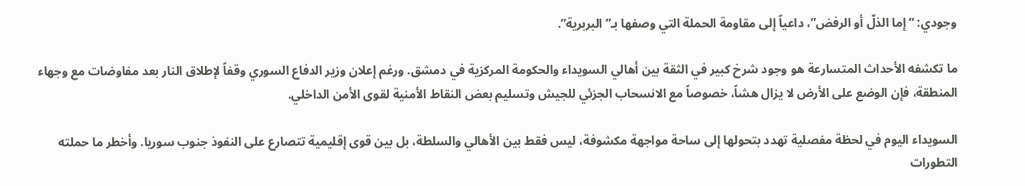وجودي: “إما الذلّ أو الرفض”، داعياً إلى مقاومة الحملة التي وصفها بـ”البربرية”.

ما تكشفه الأحداث المتسارعة هو وجود شرخ كبير في الثقة بين أهالي السويداء والحكومة المركزية في دمشق. ورغم إعلان وزير الدفاع السوري وقفاً لإطلاق النار بعد مفاوضات مع وجهاء المنطقة، فإن الوضع على الأرض لا يزال هشاً، خصوصاً مع الانسحاب الجزئي للجيش وتسليم بعض النقاط الأمنية لقوى الأمن الداخلي.

السويداء اليوم في لحظة مفصلية تهدد بتحولها إلى ساحة مواجهة مكشوفة، ليس فقط بين الأهالي والسلطة، بل بين قوى إقليمية تتصارع على النفوذ جنوب سوريا. وأخطر ما حملته التطورات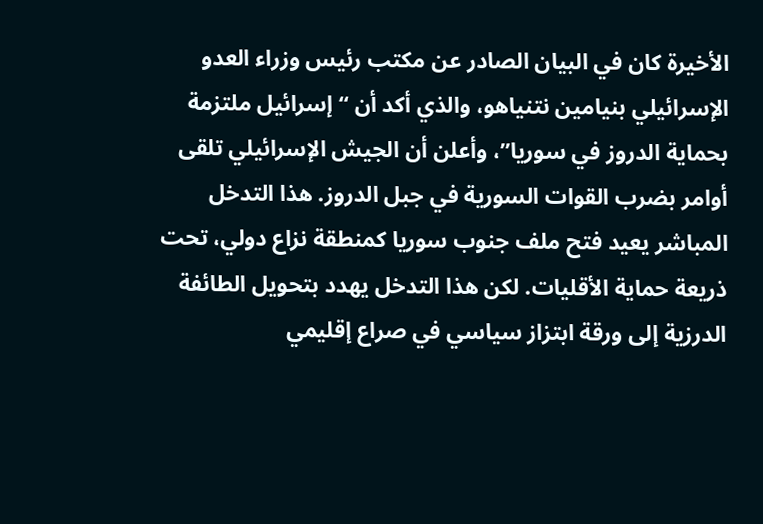الأخيرة كان في البيان الصادر عن مكتب رئيس وزراء العدو الإسرائيلي بنيامين نتنياهو، والذي أكد أن “إسرائيل ملتزمة بحماية الدروز في سوريا”، وأعلن أن الجيش الإسرائيلي تلقى أوامر بضرب القوات السورية في جبل الدروز. هذا التدخل المباشر يعيد فتح ملف جنوب سوريا كمنطقة نزاع دولي، تحت ذريعة حماية الأقليات. لكن هذا التدخل يهدد بتحويل الطائفة الدرزية إلى ورقة ابتزاز سياسي في صراع إقليمي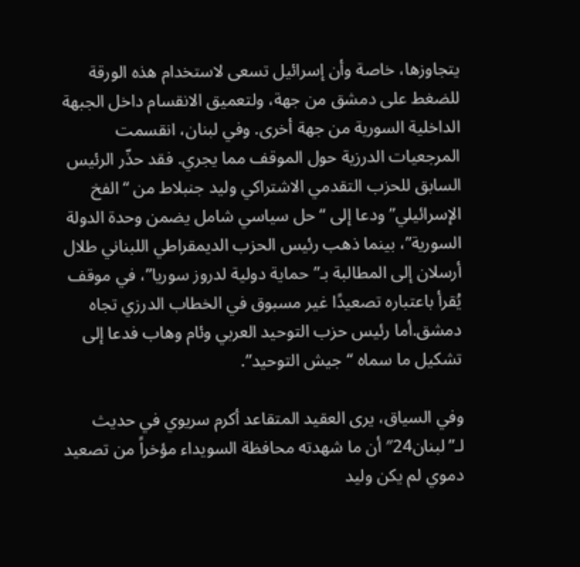يتجاوزها، خاصة وأن إسرائيل تسعى لاستخدام هذه الورقة للضغط على دمشق من جهة، ولتعميق الانقسام داخل الجبهة الداخلية السورية من جهة أخرى. وفي لبنان، انقسمت المرجعيات الدرزية حول الموقف مما يجري. فقد حذّر الرئيس السابق للحزب التقدمي الاشتراكي وليد جنبلاط من “الفخ الإسرائيلي” ودعا إلى “حل سياسي شامل يضمن وحدة الدولة السورية”، بينما ذهب رئيس الحزب الديمقراطي اللبناني طلال أرسلان إلى المطالبة بـ”حماية دولية لدروز سوريا”، في موقف يُقرأ باعتباره تصعيدًا غير مسبوق في الخطاب الدرزي تجاه دمشق.أما رئيس حزب التوحيد العربي وئام وهاب فدعا إلى تشكيل ما سماه “جيش التوحيد”.

وفي السياق، يرى العقيد المتقاعد أكرم سريوي في حديث لـ”لبنان24″ أن ما شهدته محافظة السويداء مؤخراً من تصعيد دموي لم يكن وليد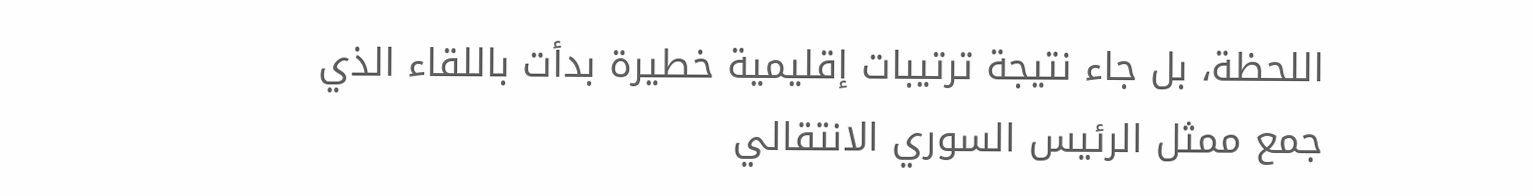اللحظة، بل جاء نتيجة ترتيبات إقليمية خطيرة بدأت باللقاء الذي جمع ممثل الرئيس السوري الانتقالي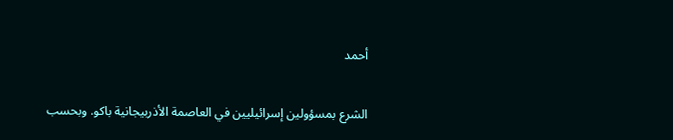أحمد

الشرع بمسؤولين إسرائيليين في العاصمة الأذربيجانية باكو. وبحسب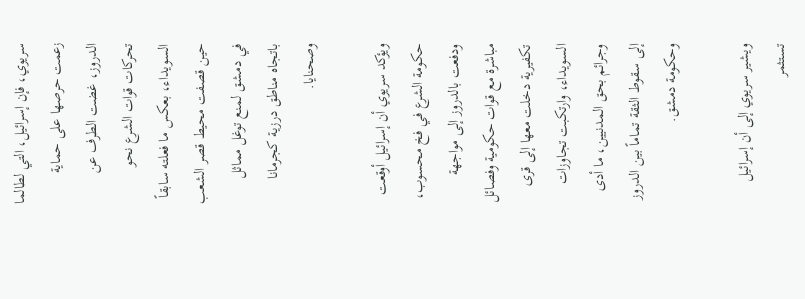سريوي، فإن إسرائيل، التي لطالما زعمت حرصها على حماية الدروز، غضت الطرف عن تحركات قوات الشرع نحو السويداء، بعكس ما فعلته سابقاً حين قصفت محيط قصر الشعب في دمشق لمنع توغل مماثل باتجاه مناطق درزية كجرمانا وصحنايا.

ويؤكد سريوي أن إسرائيل أوقعت حكومة الشرع في فخ محسوب، ودفعت بالدروز إلى مواجهة مباشرة مع قوات حكومية وفصائل تكفيرية دخلت معها إلى قرى السويداء، وارتكبت تجاوزات وجرائم بحق المدنيين، ما أدى إلى سقوط الثقة تماماً بين الدروز وحكومة دمشق.

ويشير سريوي إلى أن إسرائيل تستثمر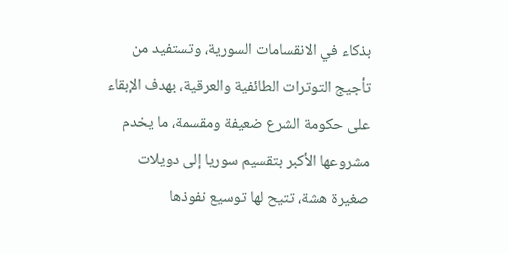بذكاء في الانقسامات السورية، وتستفيد من تأجيج التوترات الطائفية والعرقية، بهدف الإبقاء على حكومة الشرع ضعيفة ومقسمة، ما يخدم مشروعها الأكبر بتقسيم سوريا إلى دويلات صغيرة هشة، تتيح لها توسيع نفوذها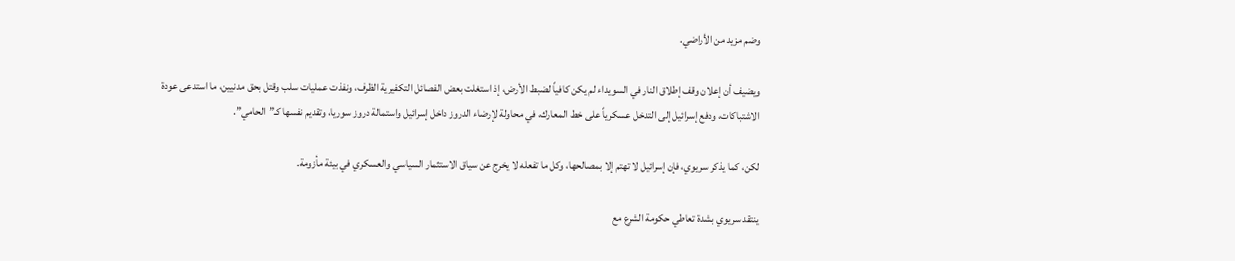وضم مزيد من الأراضي.

ويضيف أن إعلان وقف إطلاق النار في السويداء لم يكن كافياً لضبط الأرض، إذ استغلت بعض الفصائل التكفيرية الظرف، ونفذت عمليات سلب وقتل بحق مدنيين، ما استدعى عودة الاشتباكات، ودفع إسرائيل إلى التدخل عسكرياً على خط المعارك، في محاولة لإرضاء الدروز داخل إسرائيل واستمالة دروز سوريا، وتقديم نفسها كـ”الحامي”.

لكن، كما يذكر سريوي، فإن إسرائيل لا تهتم إلا بمصالحها، وكل ما تفعله لا يخرج عن سياق الاستثمار السياسي والعسكري في بيئة مأزومة.

ينتقد سريوي بشدة تعاطي حكومة الشرع مع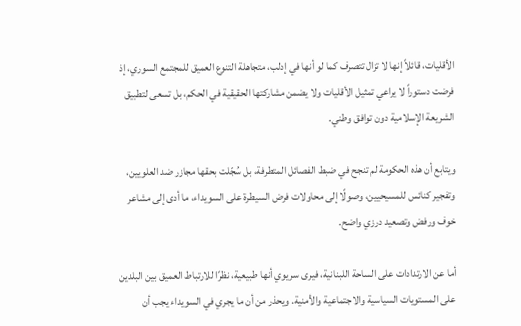الأقليات، قائلاً إنها لا تزال تتصرف كما لو أنها في إدلب، متجاهلة التنوع العميق للمجتمع السوري، إذ فرضت دستوراً لا يراعي تمثيل الأقليات ولا يضمن مشاركتها الحقيقية في الحكم، بل تسعى لتطبيق الشريعة الإسلامية دون توافق وطني.

ويتابع أن هذه الحكومة لم تنجح في ضبط الفصائل المتطرفة، بل سُجّلت بحقها مجازر ضد العلويين، وتفجير كنائس للمسيحيين، وصولًا إلى محاولات فرض السيطرة على السويداء، ما أدى إلى مشاعر خوف ورفض وتصعيد درزي واضح.

أما عن الارتدادات على الساحة اللبنانية، فيرى سريوي أنها طبيعية، نظرًا للارتباط العميق بين البلدين على المستويات السياسية والاجتماعية والأمنية. ويحذر من أن ما يجري في السويداء يجب أن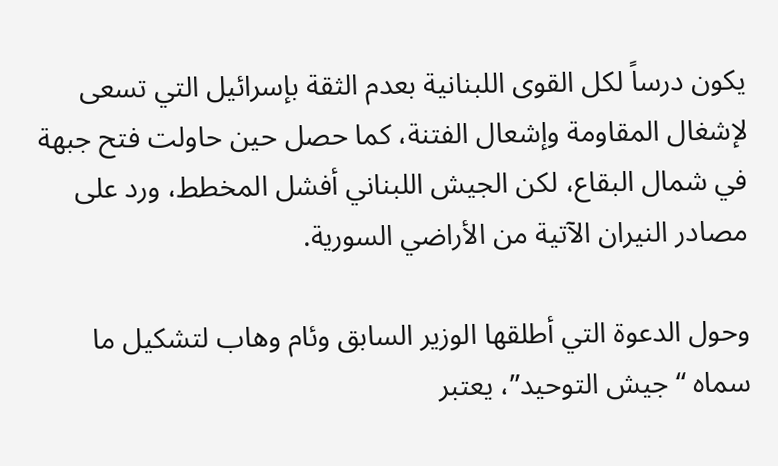يكون درساً لكل القوى اللبنانية بعدم الثقة بإسرائيل التي تسعى لإشغال المقاومة وإشعال الفتنة، كما حصل حين حاولت فتح جبهة في شمال البقاع، لكن الجيش اللبناني أفشل المخطط، ورد على مصادر النيران الآتية من الأراضي السورية.

وحول الدعوة التي أطلقها الوزير السابق وئام وهاب لتشكيل ما سماه “جيش التوحيد”، يعتبر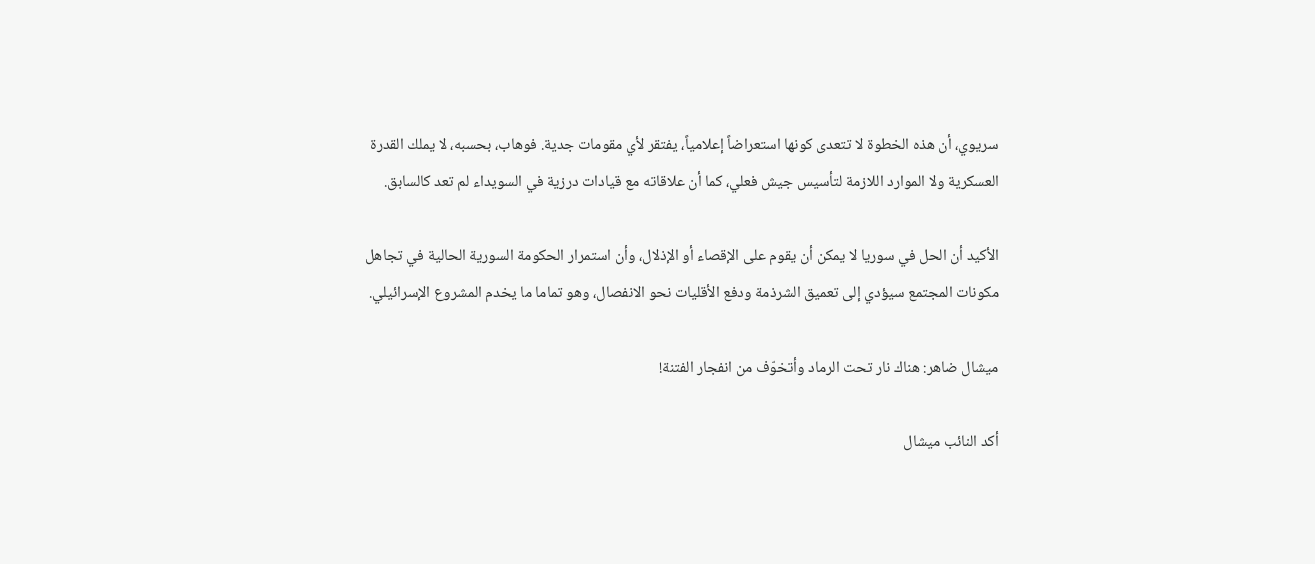سريوي، أن هذه الخطوة لا تتعدى كونها استعراضاً إعلامياً، يفتقر لأي مقومات جدية. فوهاب، بحسبه، لا يملك القدرة العسكرية ولا الموارد اللازمة لتأسيس جيش فعلي، كما أن علاقاته مع قيادات درزية في السويداء لم تعد كالسابق.

الأكيد أن الحل في سوريا لا يمكن أن يقوم على الإقصاء أو الإذلال، وأن استمرار الحكومة السورية الحالية في تجاهل مكونات المجتمع سيؤدي إلى تعميق الشرذمة ودفع الأقليات نحو الانفصال، وهو تماما ما يخدم المشروع الإسرائيلي.

ميشال ضاهر: هناك نار تحت الرماد وأتخوّف من انفجار الفتنة!

أكد النائب ميشال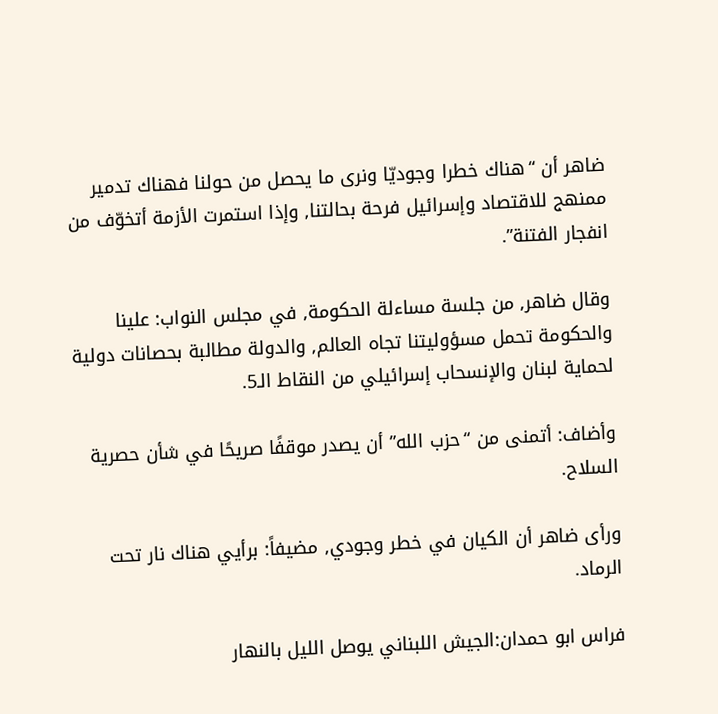ضاهر أن “هناك خطرا وجوديّا ونرى ما يحصل من حولنا فهناك تدمير ممنهج للاقتصاد وإسرائيل فرحة بحالتنا, وإذا استمرت الأزمة أتخوّف من انفجار الفتنة”.

وقال ضاهر, من جلسة مساءلة الحكومة, في مجلس النواب: علينا والحكومة تحمل مسؤوليتنا تجاه العالم, والدولة مطالبة بحصانات دولية لحماية لبنان والإنسحاب إسرائيلي من النقاط الـ5.

وأضاف: أتمنى من “حزب الله” أن يصدر موقفًا صريحًا في شأن حصرية السلاح.

ورأى ضاهر أن الكيان في خطر وجودي, مضيفاً: برأيي هناك نار تحت الرماد.

فراس ابو حمدان:الجيش اللبناني يوصل الليل بالنهار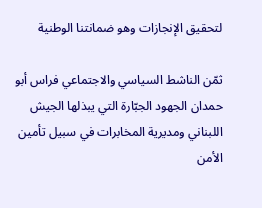لتحقيق الإنجازات وهو ضمانتنا الوطنية

ثمّن الناشط السياسي والاجتماعي فراس أبو حمدان الجهود الجبّارة التي يبذلها الجيش اللبناني ومديرية المخابرات في سبيل تأمين الأمن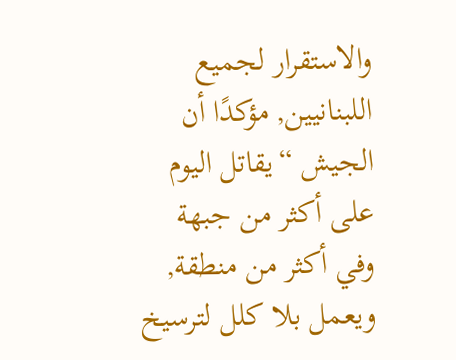والاستقرار لجميع اللبنانيين, مؤكدًا أن الجيش “يقاتل اليوم على أكثر من جبهة وفي أكثر من منطقة, ويعمل بلا كلل لترسيخ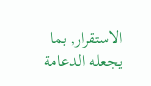الاستقرار, بما يجعله الدعامة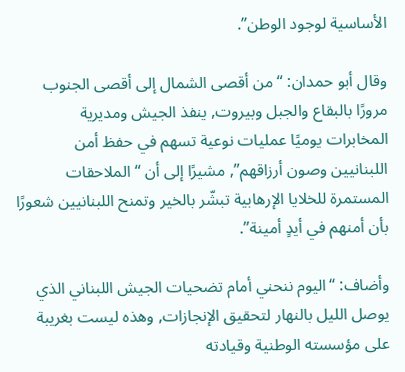الأساسية لوجود الوطن”.

وقال أبو حمدان: “من أقصى الشمال إلى أقصى الجنوب مرورًا بالبقاع والجبل وبيروت, ينفذ الجيش ومديرية المخابرات يوميًا عمليات نوعية تسهم في حفظ أمن اللبنانيين وصون أرزاقهم”, مشيرًا إلى أن “الملاحقات المستمرة للخلايا الإرهابية تبشّر بالخير وتمنح اللبنانيين شعورًا بأن أمنهم في أيدٍ أمينة”.

وأضاف: “اليوم ننحني أمام تضحيات الجيش اللبناني الذي يوصل الليل بالنهار لتحقيق الإنجازات, وهذه ليست بغريبة على مؤسسته الوطنية وقيادته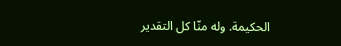الحكيمة. وله منّا كل التقدير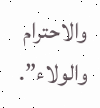والاحترام والولاء”.